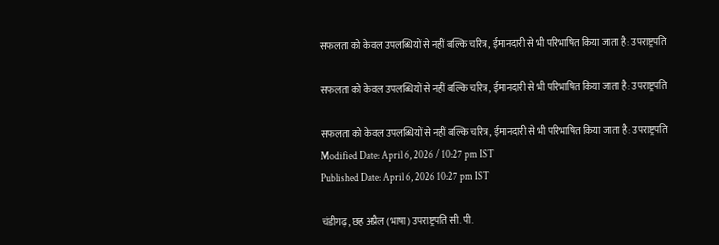सफलता को केवल उपलब्धियों से नहीं बल्कि चरित्र, ईमानदारी से भी परिभाषित किया जाता है: उपराष्ट्रपति

सफलता को केवल उपलब्धियों से नहीं बल्कि चरित्र, ईमानदारी से भी परिभाषित किया जाता है: उपराष्ट्रपति

सफलता को केवल उपलब्धियों से नहीं बल्कि चरित्र, ईमानदारी से भी परिभाषित किया जाता है: उपराष्ट्रपति
Modified Date: April 6, 2026 / 10:27 pm IST
Published Date: April 6, 2026 10:27 pm IST

चंडीगढ़, छह अप्रैल (भाषा) उपराष्ट्रपति सी. पी.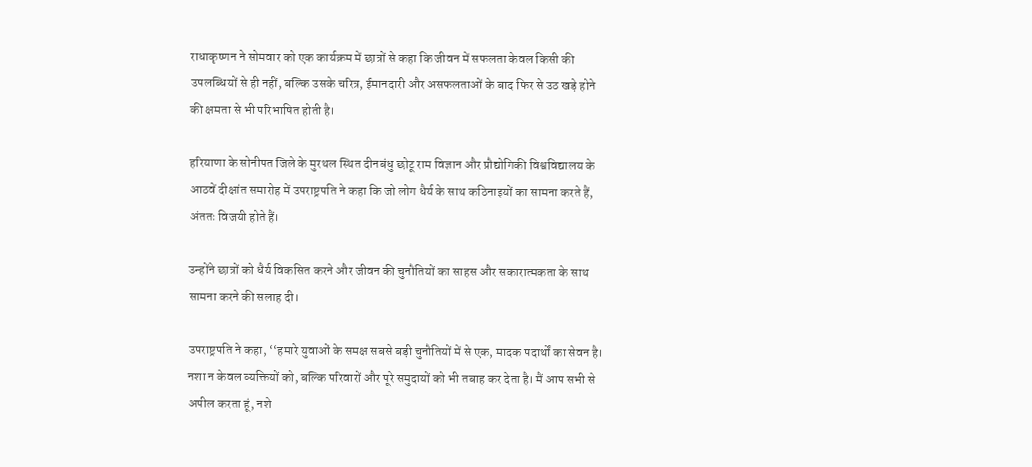राधाकृष्णन ने सोमवार को एक कार्यक्रम में छात्रों से कहा कि जीवन में सफलता केवल किसी की उपलब्धियों से ही नहीं, बल्कि उसके चरित्र, ईमानदारी और असफलताओं के बाद फिर से उठ खड़े होने की क्षमता से भी परिभाषित होती है।

हरियाणा के सोनीपत जिले के मुरथल स्थित दीनबंधु छोटू राम विज्ञान और प्रौद्योगिकी विश्वविद्यालय के आठवें दीक्षांत समारोह में उपराष्ट्रपति ने कहा कि जो लोग धैर्य के साथ कठिनाइयों का सामना करते हैं, अंततः विजयी होते हैं।

उन्होंने छात्रों को धैर्य विकसित करने और जीवन की चुनौतियों का साहस और सकारात्मकता के साथ सामना करने की सलाह दी।

उपराष्ट्रपति ने कहा, ‘‘हमारे युवाओं के समक्ष सबसे बड़ी चुनौतियों में से एक, मादक पदार्थों का सेवन है। नशा न केवल व्यक्तियों को, बल्कि परिवारों और पूरे समुदायों को भी तबाह कर देता है। मैं आप सभी से अपील करता हूं, नशे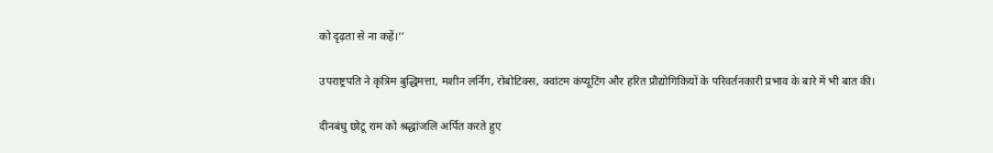को दृढ़ता से ना कहें।’’

उपराष्ट्रपति ने कृत्रिम बुद्धिमत्ता, मशीन लर्निंग, रोबोटिक्स, क्वांटम कंप्यूटिंग और हरित प्रौद्योगिकियों के परिवर्तनकारी प्रभाव के बारे में भी बात की।

दीनबंधु छोटू राम को श्रद्धांजलि अर्पित करते हुए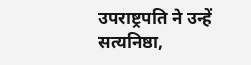उपराष्ट्रपति ने उन्हें सत्यनिष्ठा,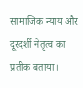सामाजिक न्याय और दूरदर्शी नेतृत्व का प्रतीक बताया।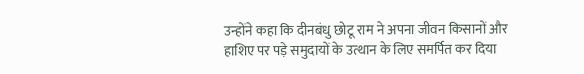उन्होंने कहा कि दीनबंधु छोटू राम ने अपना जीवन किसानों और हाशिए पर पड़े समुदायों के उत्थान के लिए समर्पित कर दिया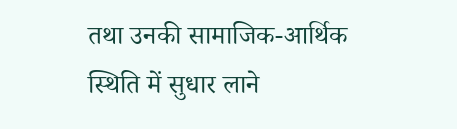तथा उनकी सामाजिक-आर्थिक स्थिति में सुधार लाने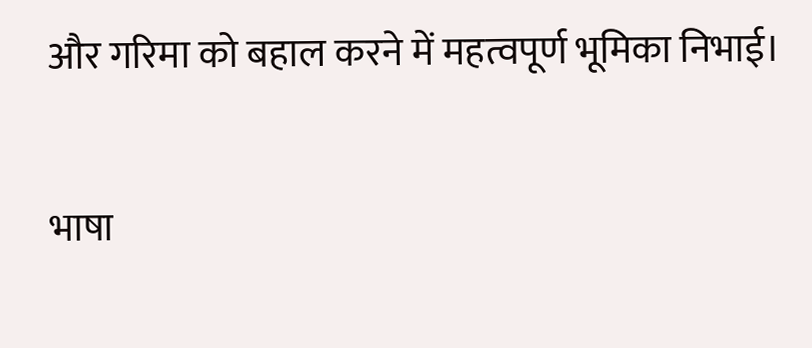और गरिमा को बहाल करने में महत्वपूर्ण भूमिका निभाई।

भाषा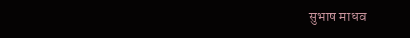सुभाष माधव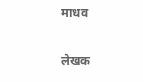माधव


लेखक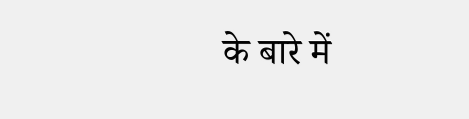के बारे में